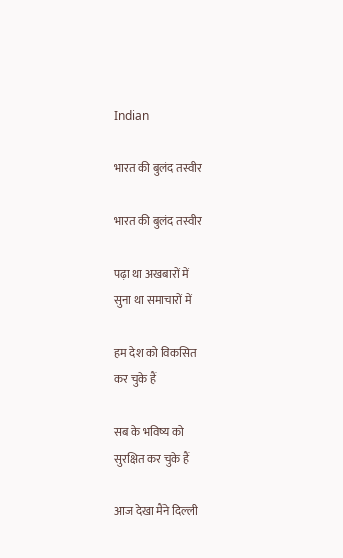Indian

भारत की बुलंद तस्वीर

भारत की बुलंद तस्वीर

पढ़ा था अखबारों में
सुना था समाचारों में

हम देश को विकसित
कर चुके हैं

सब के भविष्य को
सुरक्षित कर चुके हैं

आज देखा मैंने दिल्ली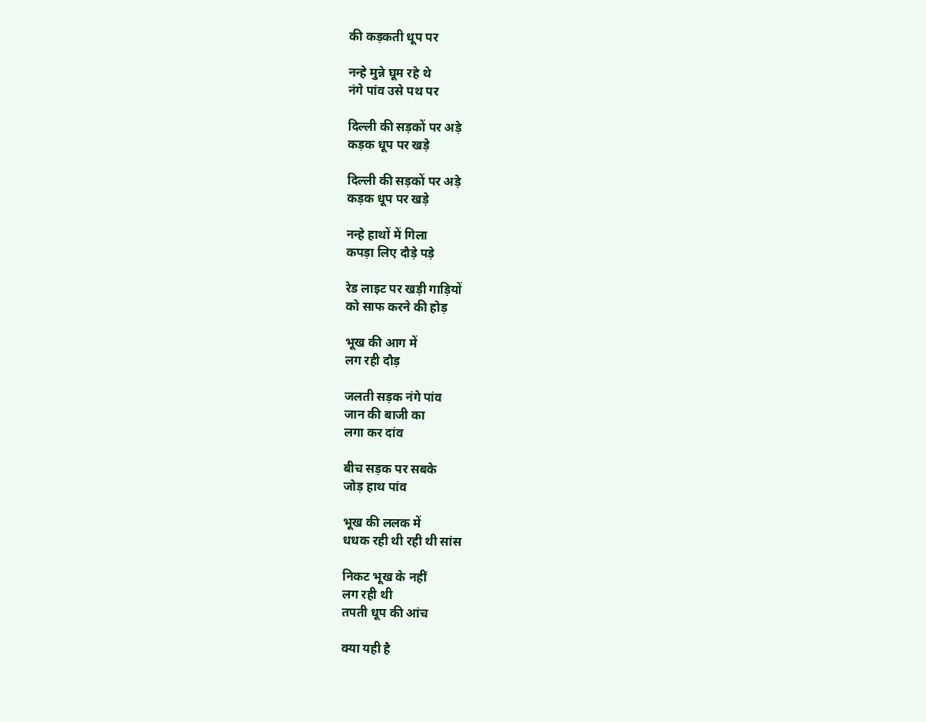की कड़कती धूप पर

नन्हे मुन्ने घूम रहे थे
नंगे पांव उसे पथ पर

दिल्ली की सड़कों पर अड़े
कड़क धूप पर खड़े

दिल्ली की सड़कों पर अड़े
कड़क धूप पर खड़े

नन्हे हाथों में गिला
कपड़ा लिए दौड़े पड़े

रेड लाइट पर खड़ी गाड़ियों
को साफ करने की होड़

भूख की आग में
लग रही दौड़

जलती सड़क नंगे पांव
जान की बाजी का
लगा कर दांव

बीच सड़क पर सबके
जोड़ हाथ पांव

भूख की ललक में
धधक रही थी रही थी सांस

निकट भूख के नहीं
लग रही थी
तपती धूप की आंच

क्या यही है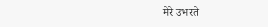मेरे उभरते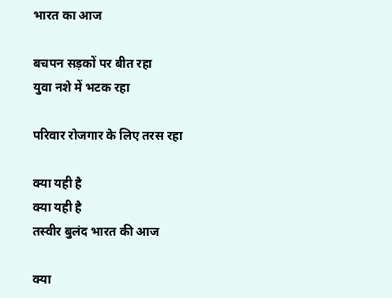भारत का आज

बचपन सड़कों पर बीत रहा
युवा नशे में भटक रहा

परिवार रोजगार के लिए तरस रहा

क्या यही है
क्या यही है
तस्वीर बुलंद भारत की आज

क्या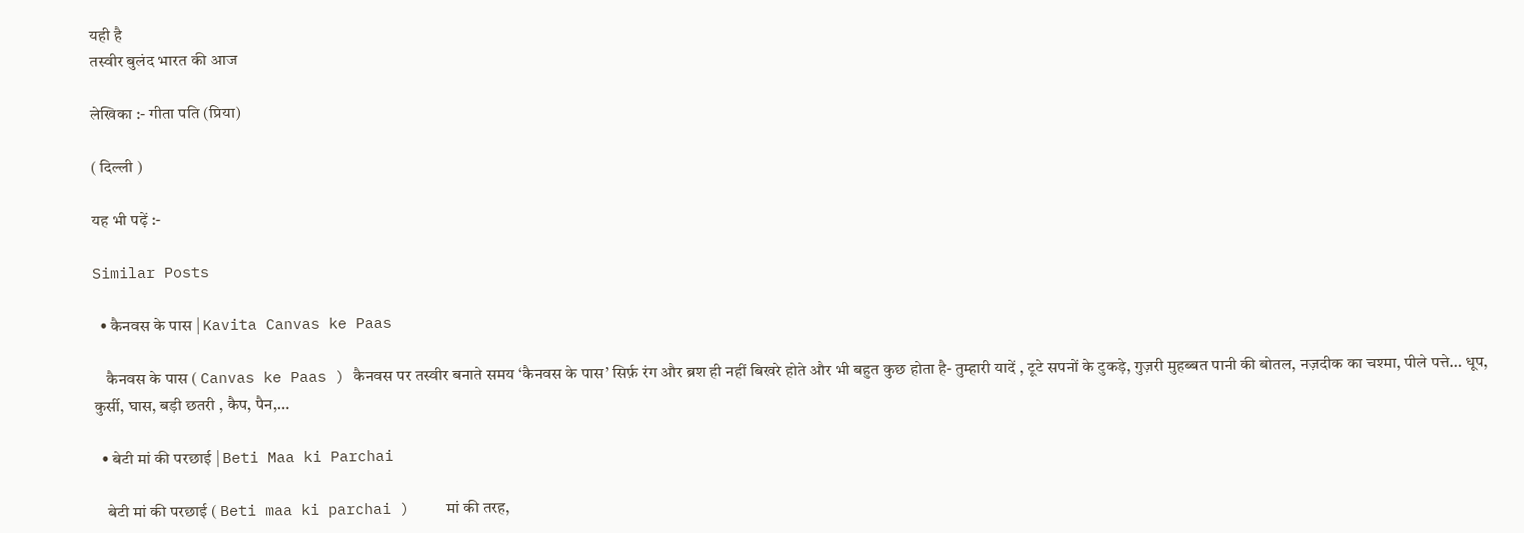यही है
तस्वीर बुलंद भारत की आज

लेखिका :- गीता पति ‌(प्रिया)

( दिल्ली )

यह भी पढ़ें :-

Similar Posts

  • कैनवस के पास | Kavita Canvas ke Paas

    कैनवस के पास ( Canvas ke Paas ) कैनवस पर तस्वीर बनाते समय ‘कैनवस के पास’ सिर्फ़ रंग और ब्रश ही नहीं बिखरे होते और भी बहुत कुछ होता है- तुम्हारी यादें , टूटे सपनों के टुकड़े, गुज़री मुहब्बत पानी की बोतल, नज़दीक का चश्मा, पीले पत्ते… धूप, कुर्सी, घास, बड़ी छतरी , कैप, पैन,…

  • बेटी मां की परछाई | Beti Maa ki Parchai

    बेटी मां की परछाई ( Beti maa ki parchai )    मां की तरह,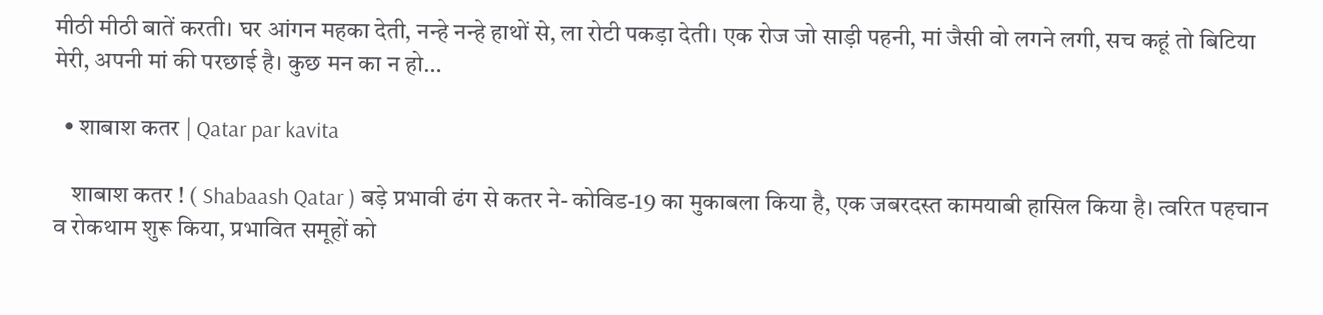मीठी मीठी बातें करती। घर आंगन महका देती, नन्हे नन्हे हाथों से, ला रोटी पकड़ा देती। एक रोज जो साड़ी पहनी, मां जैसी वो लगने लगी, सच कहूं तो बिटिया मेरी, अपनी मां की परछाई है। कुछ मन का न हो…

  • शाबाश कतर | Qatar par kavita

    शाबाश कतर ! ( Shabaash Qatar ) बड़े प्रभावी ढंग से कतर ने- कोविड-19 का मुकाबला किया है, एक जबरदस्त कामयाबी हासिल किया है। त्वरित पहचान व रोकथाम शुरू किया, प्रभावित समूहों को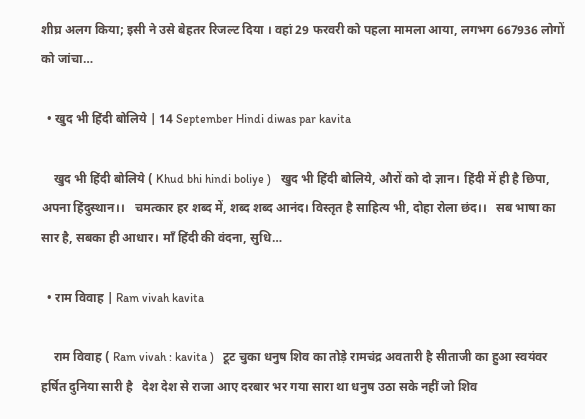शीघ्र अलग किया; इसी ने उसे बेहतर रिजल्ट दिया । वहां 29 फरवरी को पहला मामला आया, लगभग 667936 लोगों को जांचा…

  • खुद भी हिंदी बोलिये | 14 September Hindi diwas par kavita

    खुद भी हिंदी बोलिये ( Khud bhi hindi boliye )   खुद भी हिंदी बोलिये, औरों को दो ज्ञान। हिंदी में ही है छिपा, अपना हिंदुस्थान।।   चमत्कार हर शब्द में, शब्द शब्द आनंद। विस्तृत है साहित्य भी, दोहा रोला छंद।।   सब भाषा का सार है, सबका ही आधार। माँ हिंदी की वंदना, सुधि…

  • राम विवाह | Ram vivah kavita

    राम विवाह ( Ram vivah : kavita )   टूट चुका धनुष शिव का तोड़े रामचंद्र अवतारी है सीताजी का हुआ स्वयंवर हर्षित दुनिया सारी है   देश देश से राजा आए दरबार भर गया सारा था धनुष उठा सके नहीं जो शिव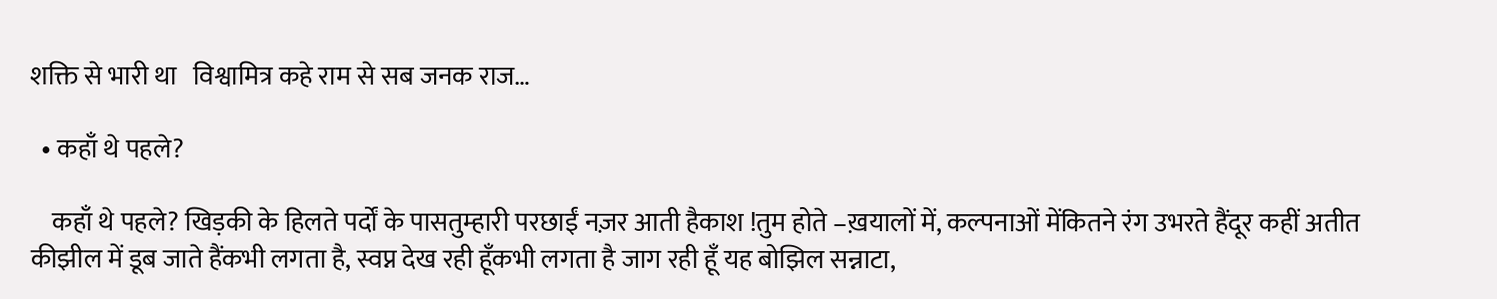शक्ति से भारी था   विश्वामित्र कहे राम से सब जनक राज…

  • कहाँ थे पहले?

    कहाँ थे पहले? खिड़की के हिलते पर्दों के पासतुम्हारी परछाईं नज़र आती हैकाश !तुम होते –ख़यालों में, कल्पनाओं मेंकितने रंग उभरते हैंदूर कहीं अतीत कीझील में डूब जाते हैंकभी लगता है, स्वप्न देख रही हूँकभी लगता है जाग रही हूँ यह बोझिल सन्नाटा,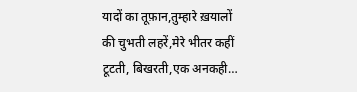यादों का तूफ़ान,तुम्हारे ख़यालों की चुभती लहरें,मेरे भीतर कहीं टूटती, बिखरती,एक अनकही…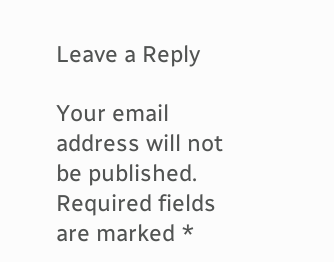Leave a Reply

Your email address will not be published. Required fields are marked *